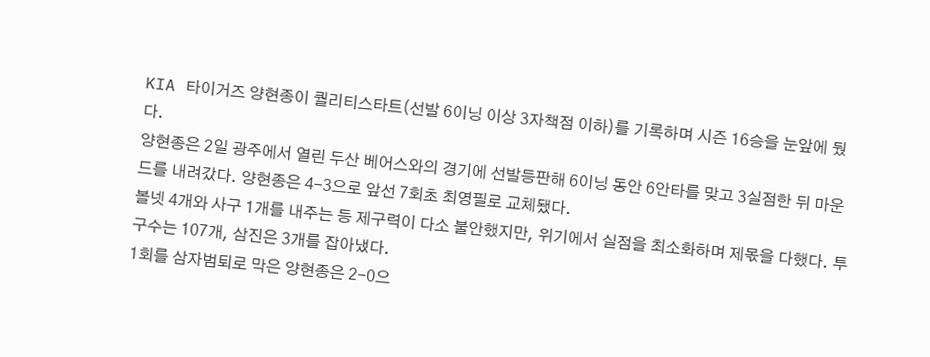KIA 타이거즈 양현종이 퀄리티스타트(선발 6이닝 이상 3자책점 이하)를 기록하며 시즌 16승을 눈앞에 뒀다.
양현종은 2일 광주에서 열린 두산 베어스와의 경기에 선발등판해 6이닝 동안 6안타를 맞고 3실점한 뒤 마운드를 내려갔다. 양현종은 4-3으로 앞선 7회초 최영필로 교체됐다.
볼넷 4개와 사구 1개를 내주는 등 제구력이 다소 불안했지만, 위기에서 실점을 최소화하며 제몫을 다했다. 투구수는 107개, 삼진은 3개를 잡아냈다.
1회를 삼자범퇴로 막은 양현종은 2-0으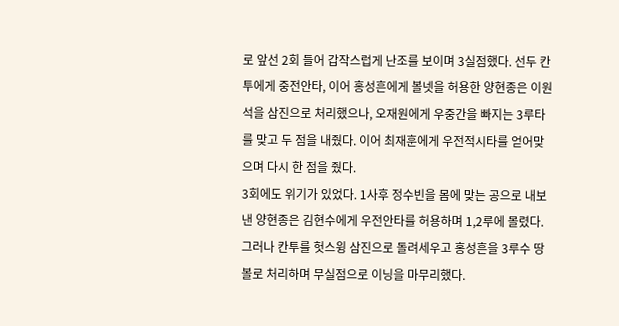로 앞선 2회 들어 갑작스럽게 난조를 보이며 3실점했다. 선두 칸투에게 중전안타, 이어 홍성흔에게 볼넷을 허용한 양현종은 이원석을 삼진으로 처리했으나, 오재원에게 우중간을 빠지는 3루타를 맞고 두 점을 내줬다. 이어 최재훈에게 우전적시타를 얻어맞으며 다시 한 점을 줬다.
3회에도 위기가 있었다. 1사후 정수빈을 몸에 맞는 공으로 내보낸 양현종은 김현수에게 우전안타를 허용하며 1,2루에 몰렸다. 그러나 칸투를 헛스윙 삼진으로 돌려세우고 홍성흔을 3루수 땅볼로 처리하며 무실점으로 이닝을 마무리했다.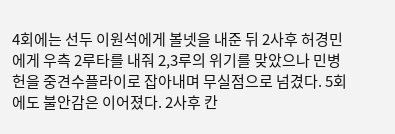4회에는 선두 이원석에게 볼넷을 내준 뒤 2사후 허경민에게 우측 2루타를 내줘 2,3루의 위기를 맞았으나 민병헌을 중견수플라이로 잡아내며 무실점으로 넘겼다. 5회에도 불안감은 이어졌다. 2사후 칸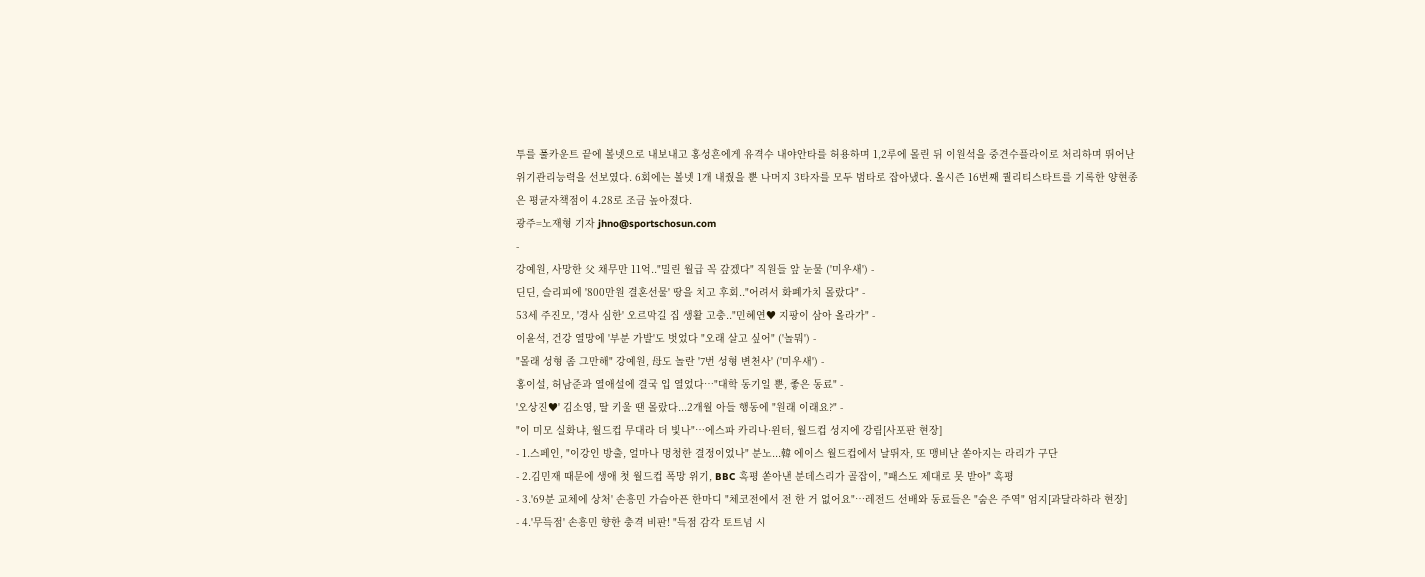투를 풀카운트 끝에 볼넷으로 내보내고 홍성흔에게 유격수 내야안타를 허용하며 1,2루에 몰린 뒤 이원석을 중견수플라이로 처리하며 뛰어난 위기관리능력을 선보였다. 6회에는 볼넷 1개 내줬을 뿐 나머지 3타자를 모두 범타로 잡아냈다. 올시즌 16번째 퀄리티스타트를 기록한 양현종은 평균자책점이 4.28로 조금 높아졌다.
광주=노재형 기자 jhno@sportschosun.com
-
강예원, 사망한 父 채무만 11억.."밀린 월급 꼭 갚겠다" 직원들 앞 눈물 ('미우새') -
딘딘, 슬리피에 '800만원 결혼선물' 땅을 치고 후회.."어려서 화폐가치 몰랐다" -
53세 주진모, '경사 심한' 오르막길 집 생활 고충.."민혜연♥ 지팡이 삼아 올라가" -
이윤석, 건강 열망에 '부분 가발'도 벗었다 "오래 살고 싶어" ('놀뭐') -
"몰래 성형 좀 그만해" 강예원, 母도 놀란 '7번 성형 변천사' ('미우새') -
홍이설, 허남준과 열애설에 결국 입 열었다…"대학 동기일 뿐, 좋은 동료" -
'오상진♥' 김소영, 딸 키울 땐 몰랐다...2개월 아들 행동에 "원래 이래요?" -
"이 미모 실화냐, 월드컵 무대라 더 빛나"…에스파 카리나·윈터, 월드컵 성지에 강림[사포판 현장]
- 1.스페인, "이강인 방출, 얼마나 멍청한 결정이었나" 분노...韓 에이스 월드컵에서 날뛰자, 또 맹비난 쏟아지는 라리가 구단
- 2.김민재 때문에 생애 첫 월드컵 폭망 위기, BBC 혹평 쏟아낸 분데스리가 골잡이, "패스도 제대로 못 받아" 혹평
- 3.'69분 교체에 상처' 손흥민 가슴아픈 한마디 "체코전에서 전 한 거 없어요"…레전드 선배와 동료들은 "숨은 주역" 엄지[과달라하라 현장]
- 4.'무득점' 손흥민 향한 충격 비판! "득점 감각 토트넘 시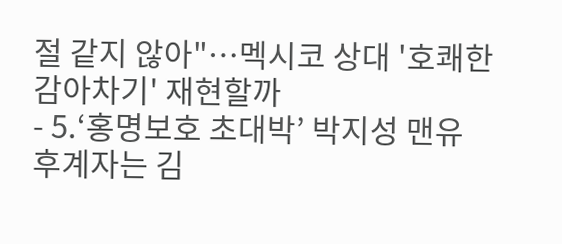절 같지 않아"…멕시코 상대 '호쾌한 감아차기' 재현할까
- 5.‘홍명보호 초대박’ 박지성 맨유 후계자는 김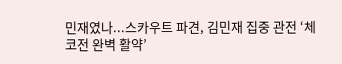민재였나...스카우트 파견, 김민재 집중 관전 ‘체코전 완벽 활약’